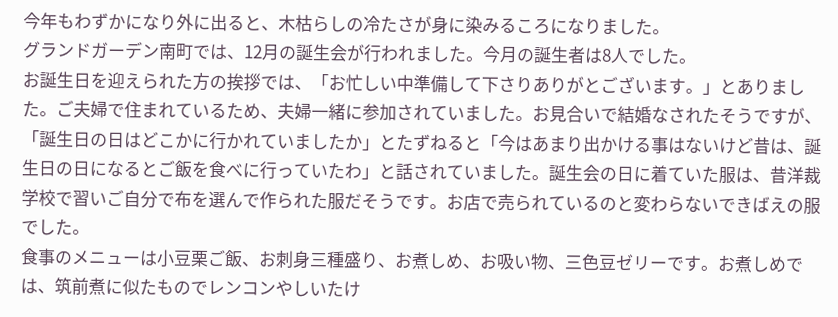今年もわずかになり外に出ると、木枯らしの冷たさが身に染みるころになりました。
グランドガーデン南町では、12月の誕生会が行われました。今月の誕生者は8人でした。
お誕生日を迎えられた方の挨拶では、「お忙しい中準備して下さりありがとございます。」とありました。ご夫婦で住まれているため、夫婦一緒に参加されていました。お見合いで結婚なされたそうですが、「誕生日の日はどこかに行かれていましたか」とたずねると「今はあまり出かける事はないけど昔は、誕生日の日になるとご飯を食べに行っていたわ」と話されていました。誕生会の日に着ていた服は、昔洋裁学校で習いご自分で布を選んで作られた服だそうです。お店で売られているのと変わらないできばえの服でした。
食事のメニューは小豆栗ご飯、お刺身三種盛り、お煮しめ、お吸い物、三色豆ゼリーです。お煮しめでは、筑前煮に似たものでレンコンやしいたけ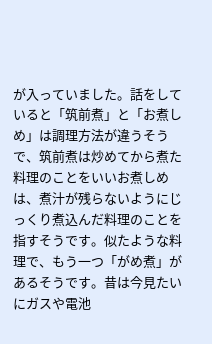が入っていました。話をしていると「筑前煮」と「お煮しめ」は調理方法が違うそうで、筑前煮は炒めてから煮た料理のことをいいお煮しめは、煮汁が残らないようにじっくり煮込んだ料理のことを指すそうです。似たような料理で、もう一つ「がめ煮」があるそうです。昔は今見たいにガスや電池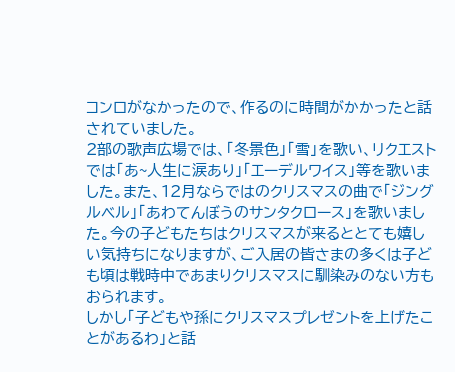コンロがなかったので、作るのに時間がかかったと話されていました。
2部の歌声広場では、「冬景色」「雪」を歌い、リクエストでは「あ~人生に涙あり」「エーデルワイス」等を歌いました。また、12月ならではのクリスマスの曲で「ジングルベル」「あわてんぼうのサンタクロース」を歌いました。今の子どもたちはクリスマスが来るととても嬉しい気持ちになりますが、ご入居の皆さまの多くは子ども頃は戦時中であまりクリスマスに馴染みのない方もおられます。
しかし「子どもや孫にクリスマスプレゼントを上げたことがあるわ」と話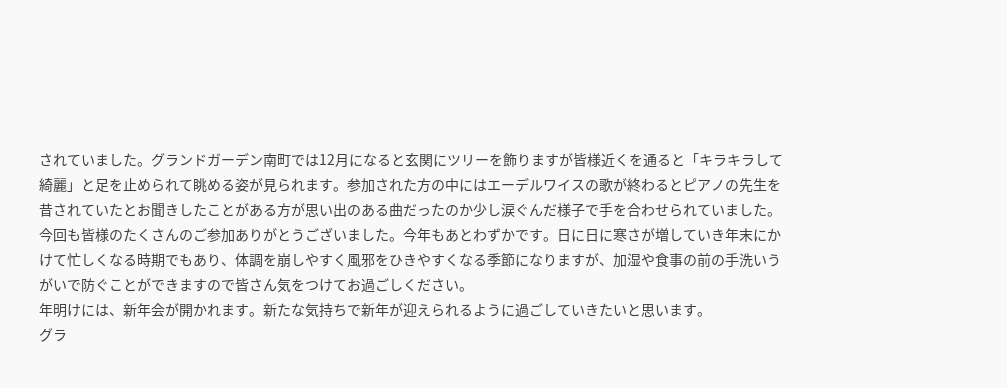されていました。グランドガーデン南町では12月になると玄関にツリーを飾りますが皆様近くを通ると「キラキラして綺麗」と足を止められて眺める姿が見られます。参加された方の中にはエーデルワイスの歌が終わるとピアノの先生を昔されていたとお聞きしたことがある方が思い出のある曲だったのか少し涙ぐんだ様子で手を合わせられていました。
今回も皆様のたくさんのご参加ありがとうございました。今年もあとわずかです。日に日に寒さが増していき年末にかけて忙しくなる時期でもあり、体調を崩しやすく風邪をひきやすくなる季節になりますが、加湿や食事の前の手洗いうがいで防ぐことができますので皆さん気をつけてお過ごしください。
年明けには、新年会が開かれます。新たな気持ちで新年が迎えられるように過ごしていきたいと思います。
グラ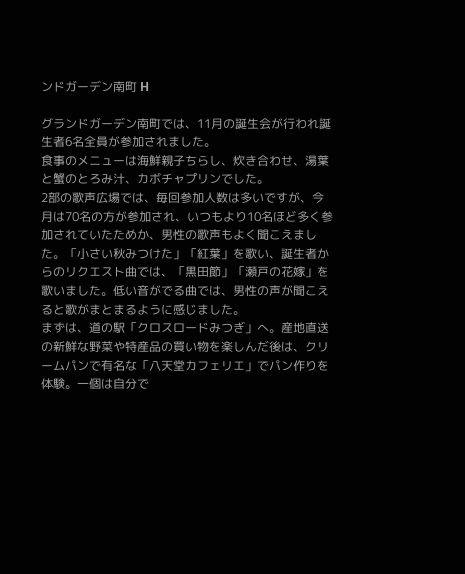ンドガーデン南町 H

グランドガーデン南町では、11月の誕生会が行われ誕生者6名全員が参加されました。
食事のメニューは海鮮親子ちらし、炊き合わせ、湯葉と蟹のとろみ汁、カボチャプリンでした。
2部の歌声広場では、毎回参加人数は多いですが、今月は70名の方が参加され、いつもより10名ほど多く参加されていたためか、男性の歌声もよく聞こえました。「小さい秋みつけた」「紅葉」を歌い、誕生者からのリクエスト曲では、「黒田節」「瀬戸の花嫁」を歌いました。低い音がでる曲では、男性の声が聞こえると歌がまとまるように感じました。
まずは、道の駅「クロスロードみつぎ」へ。産地直送の新鮮な野菜や特産品の買い物を楽しんだ後は、クリームパンで有名な「八天堂カフェリエ」でパン作りを体験。一個は自分で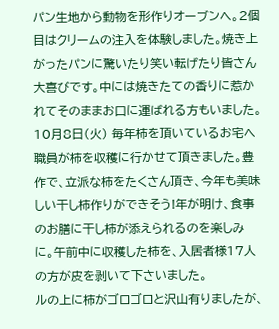パン生地から動物を形作りオーブンへ。2個目はクリームの注入を体験しました。焼き上がったパンに驚いたり笑い転げたり皆さん大喜びです。中には焼きたての香りに惹かれてそのままお口に運ばれる方もいました。
10月8日(火) 毎年柿を頂いているお宅へ職員が柿を収穫に行かせて頂きました。豊作で、立派な柿をたくさん頂き、今年も美味しい干し柿作りができそう!年が明け、食事のお膳に干し柿が添えられるのを楽しみに。午前中に収穫した柿を、入居者様17人の方が皮を剥いて下さいました。
ルの上に柿がゴロゴロと沢山有りましたが、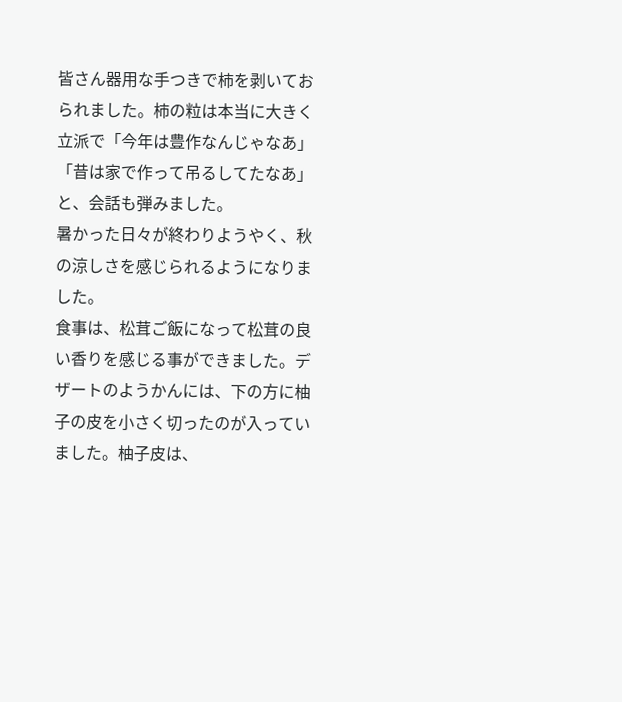皆さん器用な手つきで柿を剥いておられました。柿の粒は本当に大きく立派で「今年は豊作なんじゃなあ」「昔は家で作って吊るしてたなあ」と、会話も弾みました。
暑かった日々が終わりようやく、秋の涼しさを感じられるようになりました。
食事は、松茸ご飯になって松茸の良い香りを感じる事ができました。デザートのようかんには、下の方に柚子の皮を小さく切ったのが入っていました。柚子皮は、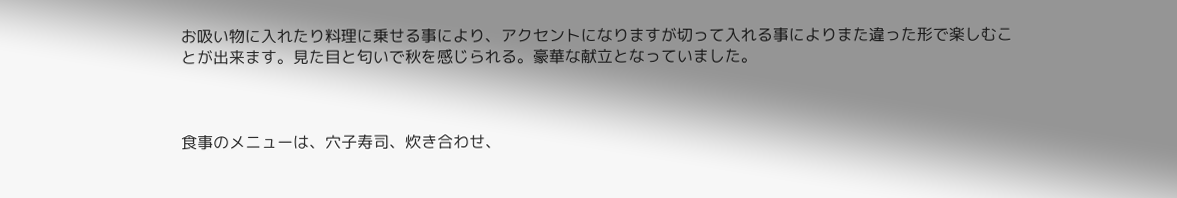お吸い物に入れたり料理に乗せる事により、アクセントになりますが切って入れる事によりまた違った形で楽しむことが出来ます。見た目と匂いで秋を感じられる。豪華な献立となっていました。



食事のメニューは、穴子寿司、炊き合わせ、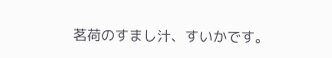茗荷のすまし汁、すいかです。